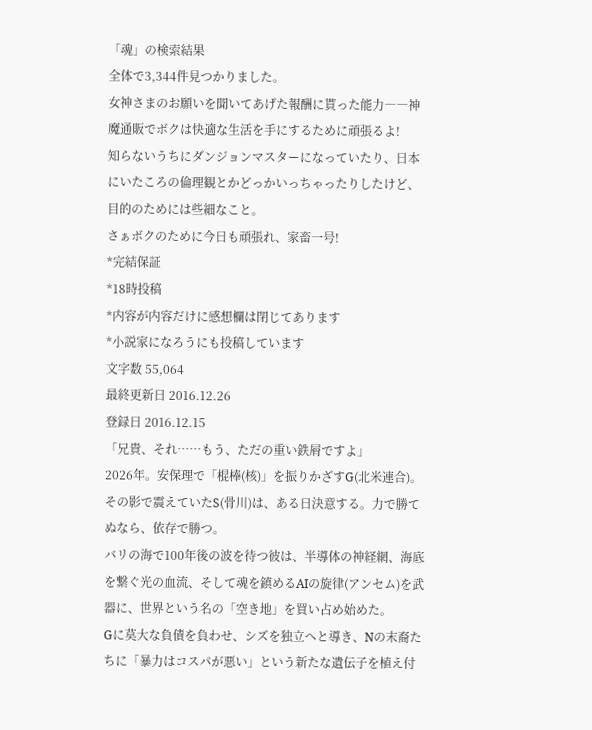「魂」の検索結果
全体で3,344件見つかりました。
女神さまのお願いを聞いてあげた報酬に貰った能力――神魔通販でボクは快適な生活を手にするために頑張るよ!
知らないうちにダンジョンマスターになっていたり、日本にいたころの倫理観とかどっかいっちゃったりしたけど、目的のためには些細なこと。
さぁボクのために今日も頑張れ、家畜一号!
*完結保証
*18時投稿
*内容が内容だけに感想欄は閉じてあります
*小説家になろうにも投稿しています
文字数 55,064
最終更新日 2016.12.26
登録日 2016.12.15
「兄貴、それ……もう、ただの重い鉄屑ですよ」
2026年。安保理で「棍棒(核)」を振りかざすG(北米連合)。その影で震えていたS(骨川)は、ある日決意する。力で勝てぬなら、依存で勝つ。
バリの海で100年後の波を待つ彼は、半導体の神経網、海底を繋ぐ光の血流、そして魂を鎮めるAIの旋律(アンセム)を武器に、世界という名の「空き地」を買い占め始めた。
Gに莫大な負債を負わせ、シズを独立へと導き、Nの末裔たちに「暴力はコスパが悪い」という新たな遺伝子を植え付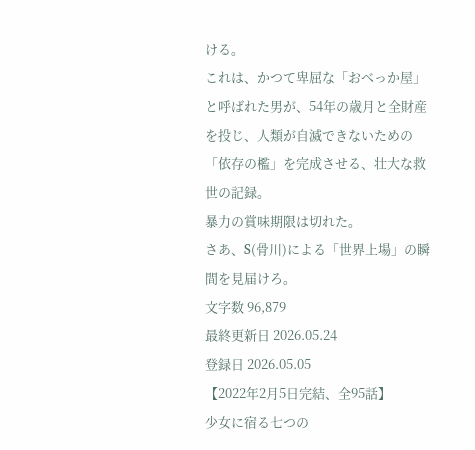ける。
これは、かつて卑屈な「おべっか屋」と呼ばれた男が、54年の歳月と全財産を投じ、人類が自滅できないための「依存の檻」を完成させる、壮大な救世の記録。
暴力の賞味期限は切れた。
さあ、S(骨川)による「世界上場」の瞬間を見届けろ。
文字数 96,879
最終更新日 2026.05.24
登録日 2026.05.05
【2022年2月5日完結、全95話】
少女に宿る七つの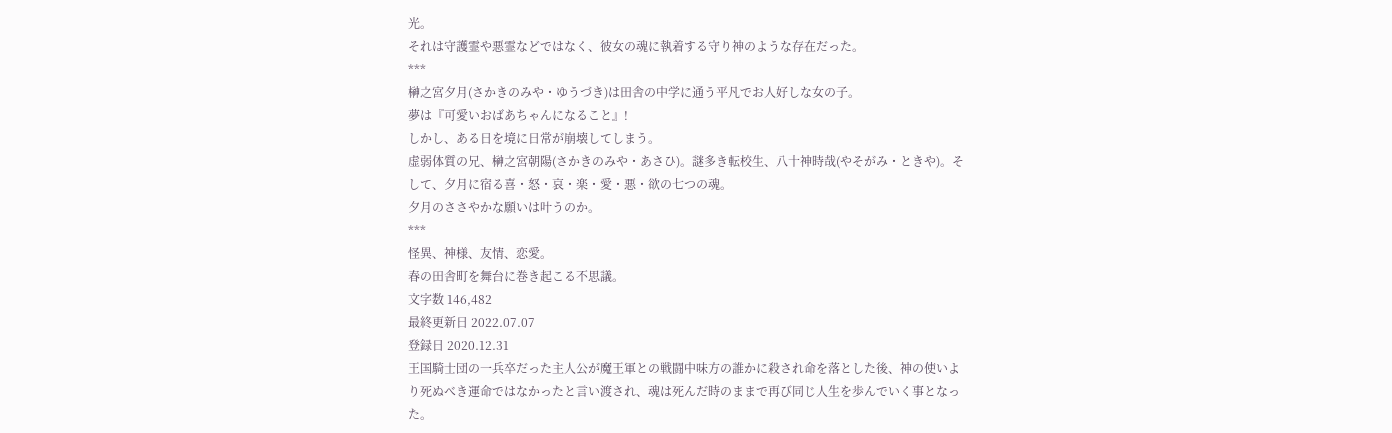光。
それは守護霊や悪霊などではなく、彼女の魂に執着する守り神のような存在だった。
***
榊之宮夕月(さかきのみや・ゆうづき)は田舎の中学に通う平凡でお人好しな女の子。
夢は『可愛いおばあちゃんになること』!
しかし、ある日を境に日常が崩壊してしまう。
虚弱体質の兄、榊之宮朝陽(さかきのみや・あさひ)。謎多き転校生、八十神時哉(やそがみ・ときや)。そして、夕月に宿る喜・怒・哀・楽・愛・悪・欲の七つの魂。
夕月のささやかな願いは叶うのか。
***
怪異、神様、友情、恋愛。
春の田舎町を舞台に巻き起こる不思議。
文字数 146,482
最終更新日 2022.07.07
登録日 2020.12.31
王国騎士団の一兵卒だった主人公が魔王軍との戦闘中味方の誰かに殺され命を落とした後、神の使いより死ぬべき運命ではなかったと言い渡され、魂は死んだ時のままで再び同じ人生を歩んでいく事となった。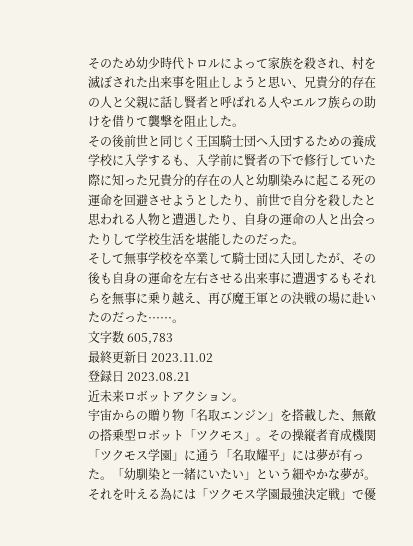そのため幼少時代トロルによって家族を殺され、村を滅ぼされた出来事を阻止しようと思い、兄貴分的存在の人と父親に話し賢者と呼ばれる人やエルフ族らの助けを借りて襲撃を阻止した。
その後前世と同じく王国騎士団へ入団するための養成学校に入学するも、入学前に賢者の下で修行していた際に知った兄貴分的存在の人と幼馴染みに起こる死の運命を回避させようとしたり、前世で自分を殺したと思われる人物と遭遇したり、自身の運命の人と出会ったりして学校生活を堪能したのだった。
そして無事学校を卒業して騎士団に入団したが、その後も自身の運命を左右させる出来事に遭遇するもそれらを無事に乗り越え、再び魔王軍との決戦の場に赴いたのだった······。
文字数 605,783
最終更新日 2023.11.02
登録日 2023.08.21
近未来ロボットアクション。
宇宙からの贈り物「名取エンジン」を搭載した、無敵の搭乗型ロボット「ツクモス」。その操縦者育成機関「ツクモス学園」に通う「名取耀平」には夢が有った。「幼馴染と一緒にいたい」という細やかな夢が。それを叶える為には「ツクモス学園最強決定戦」で優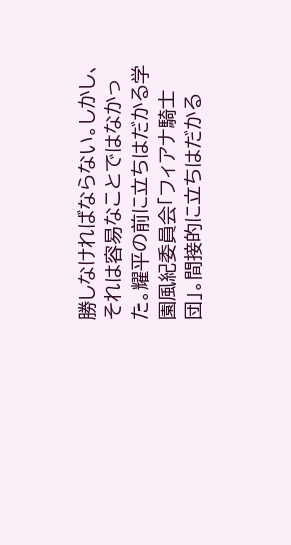勝しなければならない。しかし、それは容易なことではなかった。耀平の前に立ちはだかる学園風紀委員会「フィアナ騎士団」。間接的に立ちはだかる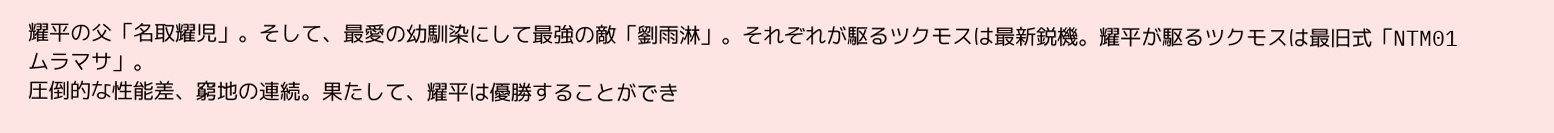耀平の父「名取耀児」。そして、最愛の幼馴染にして最強の敵「劉雨淋」。それぞれが駆るツクモスは最新鋭機。耀平が駆るツクモスは最旧式「NTM01ムラマサ」。
圧倒的な性能差、窮地の連続。果たして、耀平は優勝することができ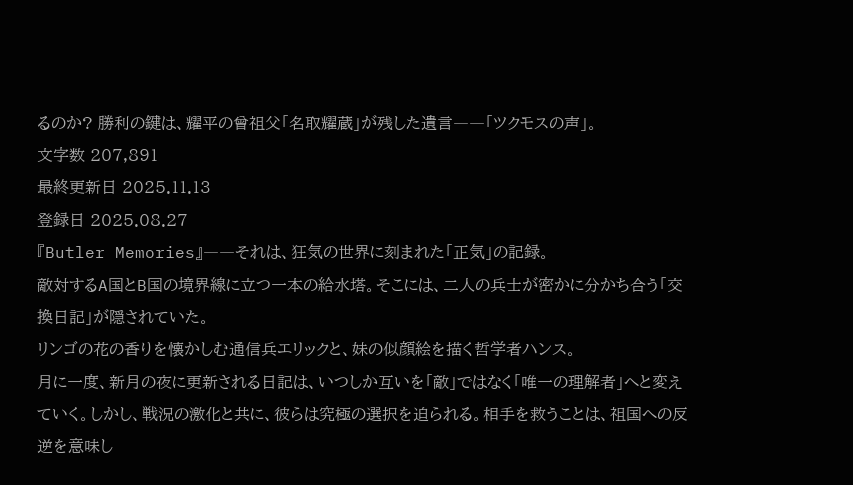るのか? 勝利の鍵は、耀平の曾祖父「名取耀蔵」が残した遺言――「ツクモスの声」。
文字数 207,891
最終更新日 2025.11.13
登録日 2025.08.27
『Butler Memories』――それは、狂気の世界に刻まれた「正気」の記録。
敵対するA国とB国の境界線に立つ一本の給水塔。そこには、二人の兵士が密かに分かち合う「交換日記」が隠されていた。
リンゴの花の香りを懐かしむ通信兵エリックと、妹の似顔絵を描く哲学者ハンス。
月に一度、新月の夜に更新される日記は、いつしか互いを「敵」ではなく「唯一の理解者」へと変えていく。しかし、戦況の激化と共に、彼らは究極の選択を迫られる。相手を救うことは、祖国への反逆を意味し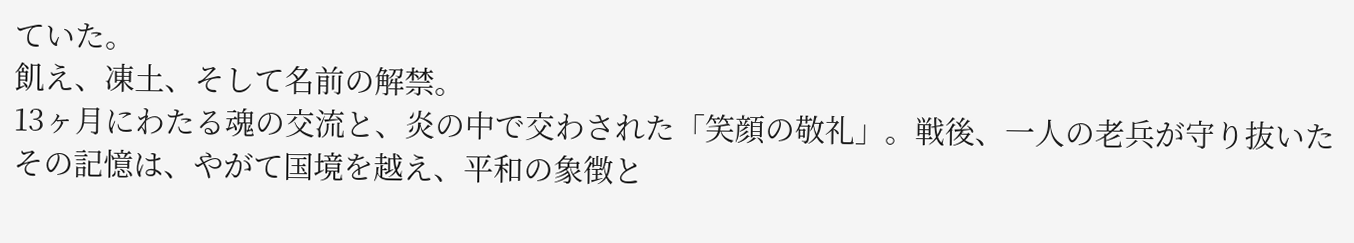ていた。
飢え、凍土、そして名前の解禁。
13ヶ月にわたる魂の交流と、炎の中で交わされた「笑顔の敬礼」。戦後、一人の老兵が守り抜いたその記憶は、やがて国境を越え、平和の象徴と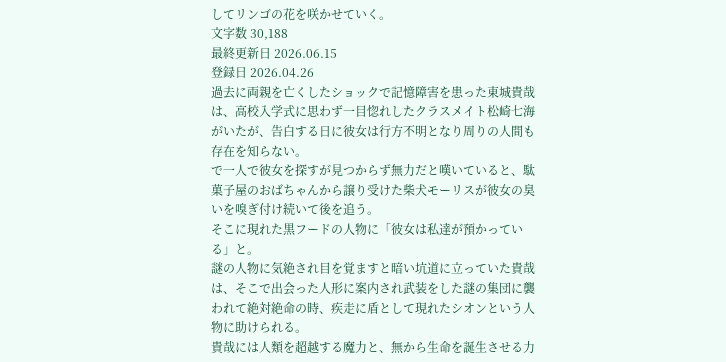してリンゴの花を咲かせていく。
文字数 30,188
最終更新日 2026.06.15
登録日 2026.04.26
過去に両親を亡くしたショックで記憶障害を患った東城貴哉は、高校入学式に思わず一目惚れしたクラスメイト松崎七海がいたが、告白する日に彼女は行方不明となり周りの人間も存在を知らない。
で一人で彼女を探すが見つからず無力だと嘆いていると、駄菓子屋のおばちゃんから譲り受けた柴犬モーリスが彼女の臭いを嗅ぎ付け続いて後を追う。
そこに現れた黒フードの人物に「彼女は私達が預かっている」と。
謎の人物に気絶され目を覚ますと暗い坑道に立っていた貴哉は、そこで出会った人形に案内され武装をした謎の集団に襲われて絶対絶命の時、疾走に盾として現れたシオンという人物に助けられる。
貴哉には人類を超越する魔力と、無から生命を誕生させる力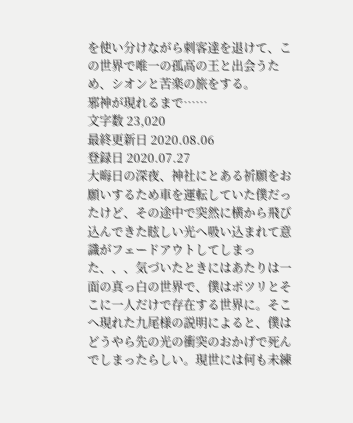を使い分けながら刺客達を退けて、この世界で唯一の孤高の王と出会うため、シオンと苦楽の旅をする。
邪神が現れるまで……
文字数 23,020
最終更新日 2020.08.06
登録日 2020.07.27
大晦日の深夜、神社にとある祈願をお願いするため車を運転していた僕だったけど、その途中で突然に横から飛び込んできた眩しい光へ吸い込まれて意識がフェードアウトしてしまった、、、気づいたときにはあたりは一面の真っ白の世界で、僕はポツリとそこに一人だけで存在する世界に。そこへ現れた九尾様の説明によると、僕はどうやら先の光の衝突のおかげで死んでしまったらしい。現世には何も未練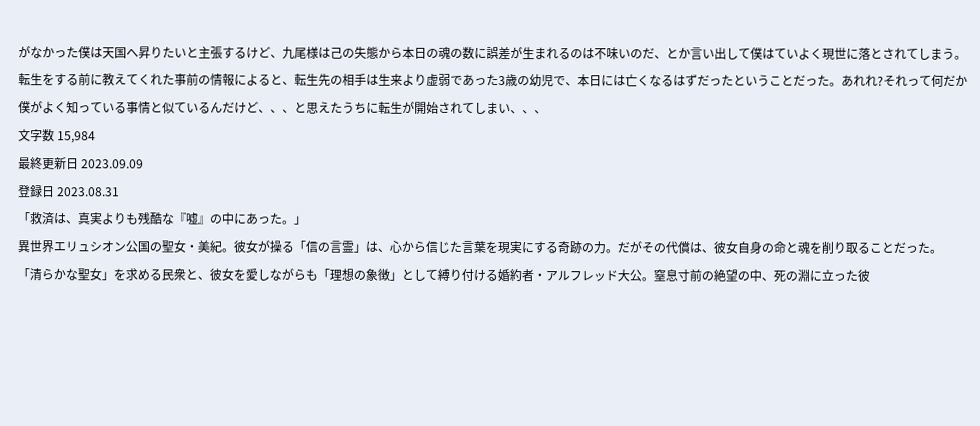がなかった僕は天国へ昇りたいと主張するけど、九尾様は己の失態から本日の魂の数に誤差が生まれるのは不味いのだ、とか言い出して僕はていよく現世に落とされてしまう。転生をする前に教えてくれた事前の情報によると、転生先の相手は生来より虚弱であった3歳の幼児で、本日には亡くなるはずだったということだった。あれれ?それって何だか僕がよく知っている事情と似ているんだけど、、、と思えたうちに転生が開始されてしまい、、、
文字数 15,984
最終更新日 2023.09.09
登録日 2023.08.31
「救済は、真実よりも残酷な『嘘』の中にあった。」
異世界エリュシオン公国の聖女・美紀。彼女が操る「信の言霊」は、心から信じた言葉を現実にする奇跡の力。だがその代償は、彼女自身の命と魂を削り取ることだった。
「清らかな聖女」を求める民衆と、彼女を愛しながらも「理想の象徴」として縛り付ける婚約者・アルフレッド大公。窒息寸前の絶望の中、死の淵に立った彼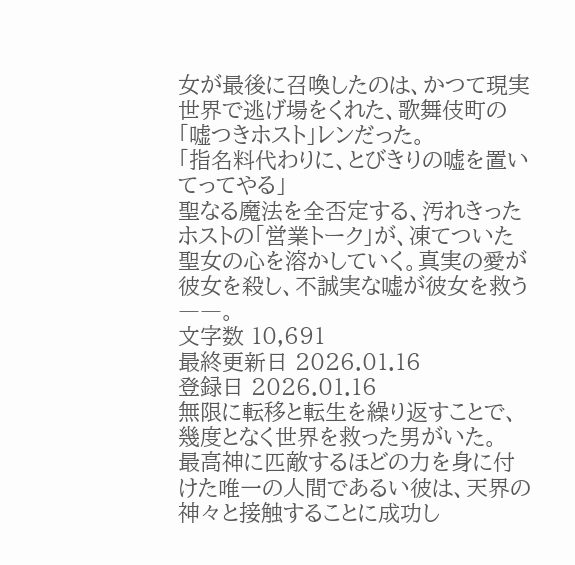女が最後に召喚したのは、かつて現実世界で逃げ場をくれた、歌舞伎町の「嘘つきホスト」レンだった。
「指名料代わりに、とびきりの嘘を置いてってやる」
聖なる魔法を全否定する、汚れきったホストの「営業トーク」が、凍てついた聖女の心を溶かしていく。真実の愛が彼女を殺し、不誠実な嘘が彼女を救う――。
文字数 10,691
最終更新日 2026.01.16
登録日 2026.01.16
無限に転移と転生を繰り返すことで、幾度となく世界を救った男がいた。
最高神に匹敵するほどの力を身に付けた唯一の人間であるい彼は、天界の神々と接触することに成功し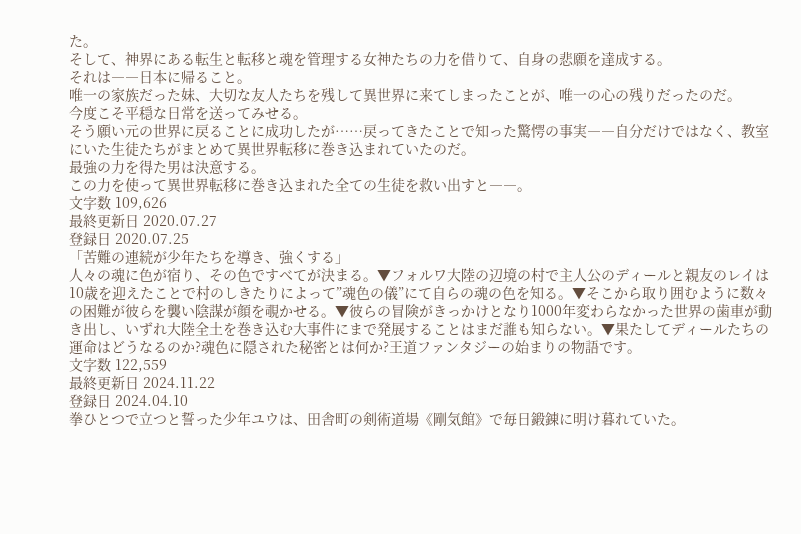た。
そして、神界にある転生と転移と魂を管理する女神たちの力を借りて、自身の悲願を達成する。
それは――日本に帰ること。
唯一の家族だった妹、大切な友人たちを残して異世界に来てしまったことが、唯一の心の残りだったのだ。
今度こそ平穏な日常を送ってみせる。
そう願い元の世界に戻ることに成功したが……戻ってきたことで知った驚愕の事実――自分だけではなく、教室にいた生徒たちがまとめて異世界転移に巻き込まれていたのだ。
最強の力を得た男は決意する。
この力を使って異世界転移に巻き込まれた全ての生徒を救い出すと――。
文字数 109,626
最終更新日 2020.07.27
登録日 2020.07.25
「苦難の連続が少年たちを導き、強くする」
人々の魂に色が宿り、その色ですべてが決まる。▼フォルワ大陸の辺境の村で主人公のディールと親友のレイは10歳を迎えたことで村のしきたりによって”魂色の儀”にて自らの魂の色を知る。▼そこから取り囲むように数々の困難が彼らを襲い陰謀が顔を覗かせる。▼彼らの冒険がきっかけとなり1000年変わらなかった世界の歯車が動き出し、いずれ大陸全土を巻き込む大事件にまで発展することはまだ誰も知らない。▼果たしてディールたちの運命はどうなるのか?魂色に隠された秘密とは何か?王道ファンタジーの始まりの物語です。
文字数 122,559
最終更新日 2024.11.22
登録日 2024.04.10
拳ひとつで立つと誓った少年ユウは、田舎町の剣術道場《剛気館》で毎日鍛錬に明け暮れていた。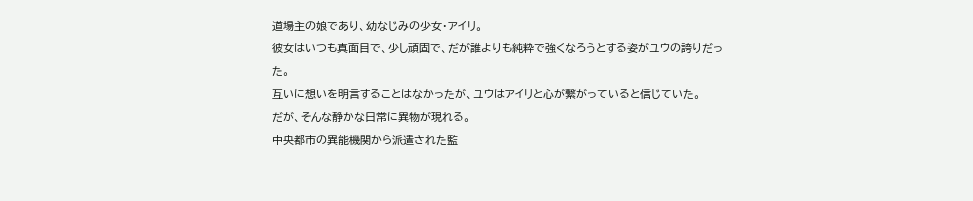道場主の娘であり、幼なじみの少女・アイリ。
彼女はいつも真面目で、少し頑固で、だが誰よりも純粋で強くなろうとする姿がユウの誇りだった。
互いに想いを明言することはなかったが、ユウはアイリと心が繋がっていると信じていた。
だが、そんな静かな日常に異物が現れる。
中央都市の異能機関から派遣された監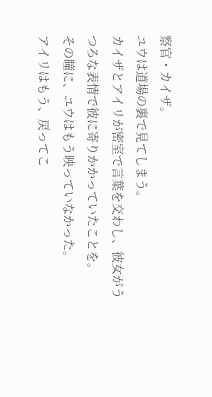察官・カイザ。
ユウは道場の裏で見てしまう。
カイザとアイリが密室で言葉を交わし、彼女がうつろな表情で彼に寄りかかっていたことを。
その瞳に、ユウはもう映っていなかった。
アイリはもう、戻ってこ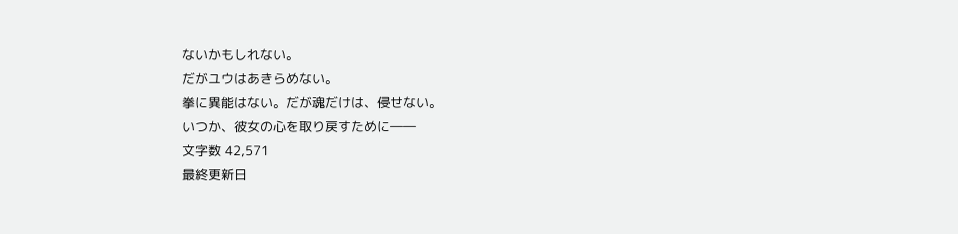ないかもしれない。
だがユウはあきらめない。
拳に異能はない。だが魂だけは、侵せない。
いつか、彼女の心を取り戻すために――
文字数 42,571
最終更新日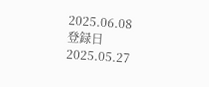2025.06.08
登録日 2025.05.27